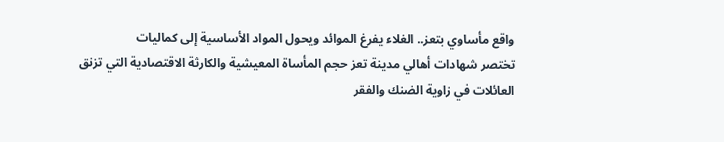واقع مأساوي بتعز.. الغلاء يفرغ الموائد ويحول المواد الأساسية إلى كماليات
تختصر شهادات أهالي مدينة تعز حجم المأساة المعيشية والكارثة الاقتصادية التي تزنق العائلات في زاوية الضنك والفقر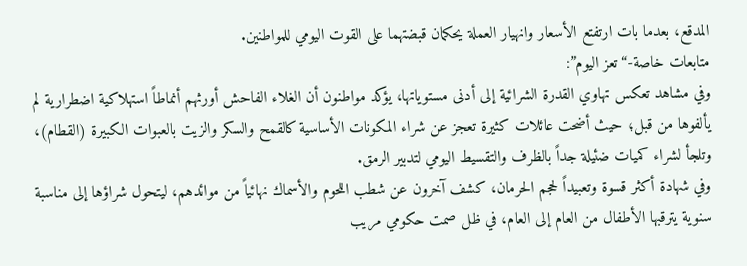المدقع، بعدما بات ارتفتع الأسعار وانهيار العملة يحكمان قبضتهما على القوت اليومي للمواطنين.
متابعات خاصة-“تعز اليوم”:
وفي مشاهد تعكس تهاوي القدرة الشرائية إلى أدنى مستوياتها، يؤكد مواطنون أن الغلاء الفاحش أورثهم أنماطاً استهلاكية اضطرارية لم يألفوها من قبل؛ حيث أضحت عائلات كثيرة تعجز عن شراء المكونات الأساسية كالقمح والسكر والزيت بالعبوات الكبيرة (القطام)، وتلجأ لشراء كميات ضئيلة جداً بالظرف والتقسيط اليومي لتدبير الرمق.
وفي شهادة أكثر قسوة وتعبيداً لحجم الحرمان، كشف آخرون عن شطب اللحوم والأسماك نهائياً من موائدهم، ليتحول شراؤها إلى مناسبة سنوية يترقبها الأطفال من العام إلى العام، في ظل صمت حكومي مريب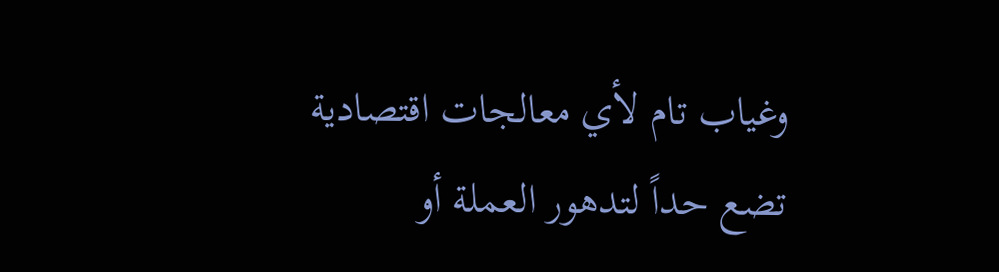وغياب تام لأي معالجات اقتصادية تضع حداً لتدهور العملة أو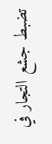تضبط جشع التجار في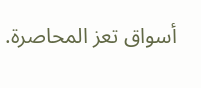أسواق تعز المحاصرة.